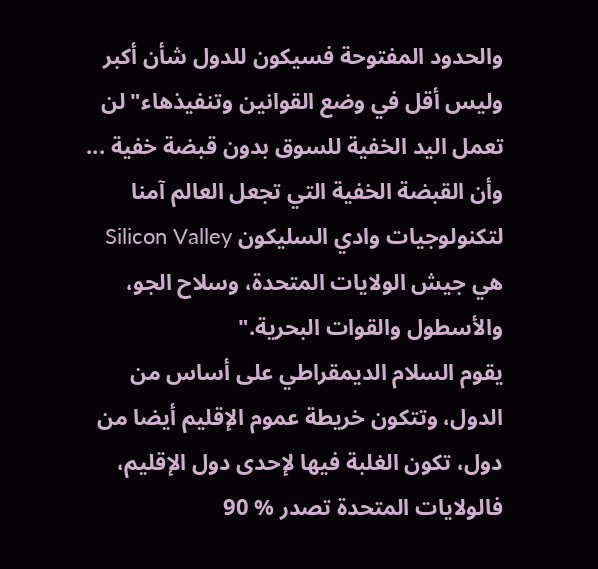والحدود المفتوحة فسيكون للدول شأن أكبر وليس أقل في وضع القوانين وتنفيذهاء"لن تعمل اليد الخفية للسوق بدون قبضة خفية ... وأن القبضة الخفية التي تجعل العالم آمنا لتكنولوجيات وادي السليكون Silicon Valley هي جيش الولايات المتحدة، وسلاح الجو، والأسطول والقوات البحرية."
يقوم السلام الديمقراطي على أساس من الدول، وتتكون خريطة عموم الإقليم أيضا من دول، تكون الغلبة فيها لإحدى دول الإقليم، فالولايات المتحدة تصدر % 90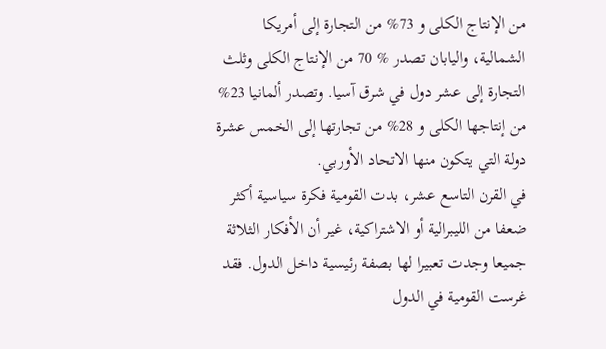من الإنتاج الكلى و 73% من التجارة إلى أمريكا الشمالية، واليابان تصدر % 70 من الإنتاج الكلى وثلث التجارة إلى عشر دول في شرق آسيا. وتصدر ألمانيا 23% من إنتاجها الكلى و 28% من تجارتها إلى الخمس عشرة دولة التي يتكون منها الاتحاد الأوربي.
في القرن التاسع عشر، بدت القومية فكرة سياسية أكثر ضعفا من الليبرالية أو الاشتراكية، غير أن الأفكار الثلاثة جميعا وجدت تعبيرا لها بصفة رئيسية داخل الدول. فقد غرست القومية في الدول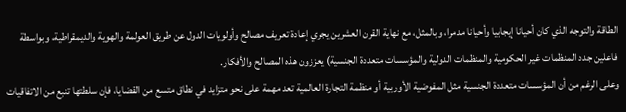الطاقة والتوجه الذي كان أحيانا إيجابيا وأحيانا مدمرا، وبالمثل، مع نهاية القرن العشرين يجري إعادة تعريف مصالح وأولويات الدول عن طريق العولمة والهوية والديمقراطية، وبواسطة فاعلين جدد المنظمات غير الحكومية والمنظمات الدولية والمؤسسات متعددة الجنسية) يعززون هذه المصالح والأفكار.
وعلى الرغم من أن المؤسسات متعددة الجنسية مثل المفوضية الأوربية أو منظمة التجارة العالمية تعد مهمة على نحو متزايد في نطاق متسع من القضايا، فإن سلطتها تنبع من الاتفاقيات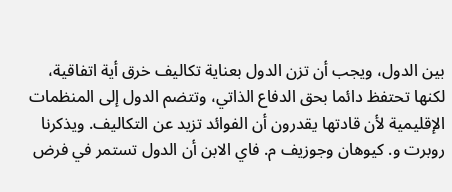بين الدول، ويجب أن تزن الدول بعناية تكاليف خرق أية اتفاقية، لكنها تحتفظ دائما بحق الدفاع الذاتي، وتتضم الدول إلى المنظمات الإقليمية لأن قادتها يقدرون أن الفوائد تزيد عن التكاليف. ويذكرنا روبرت و. کيوهان وجوزيف م. فاي الابن أن الدول تستمر في فرض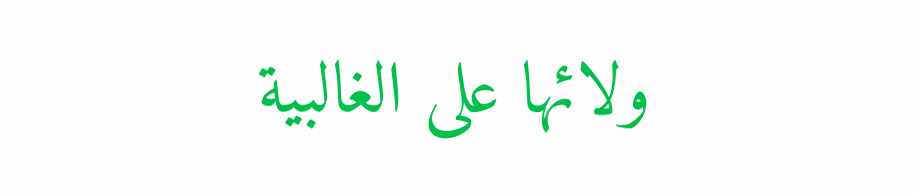ولائها على الغالبية